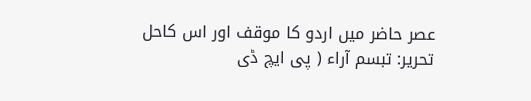عصر حاضر میں اردو کا موقف اور اس کاحل
تحریر: تبسم آراء ( پی ایچ ڈی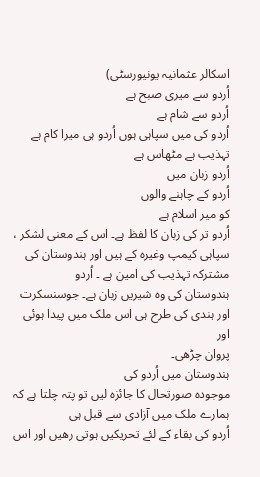اسکالر عثمانیہ یونیورسٹی)
اُردو سے میری صبح ہے
اُردو سے شام ہے
اُردو کی میں سپاہی ہوں اُردو ہی میرا کام ہے
تہذیب ہے مٹھاس ہے
اُردو زبان میں
اُردو کے چاہنے والوں
کو میر اسلام ہے
اُردو تر کی زبان کا لفظ ہے۔ اس کے معنی لشکر ،
سپاہی کیمپ وغیرہ کے ہیں اور ہندوستان کی مشترکہ تہذیب کی امین ہے ۔ اُردو
ہندوستان کی وہ شیریں زبان ہے۔ جوسنسکرت اور ہندی کی طرح ہی اس ملک میں پیدا ہوئی اور
پروان چڑھی۔
ہندوستان میں اُردو کی
موجودہ صورتحال کا جائزہ لیں تو پتہ چلتا ہے کہ ہمارے ملک میں آزادی سے قبل ہی
اُردو کی بقاء کے لئے تحریکیں ہوتی رھیں اور اس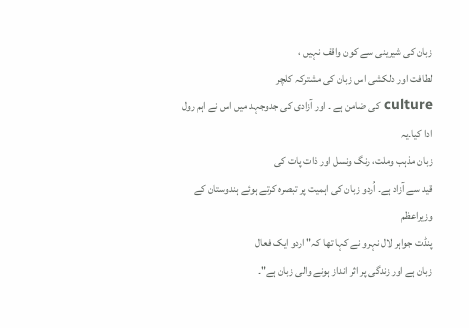زبان کی شیرینی سے کون واقف نہیں ،
لطافت اور دلکشی اس زبان کی مشترکہ کلچر
culture کی ضامن ہے ۔ اور آزادی کی جدوجہد میں اس نے اہم رول ادا کیا۔یہ
زبان مذہب وملت، رنگ ونسل اور ذات پات کی
قید سے آزاد ہے۔ اُردو زبان کی اہمیت پر تبصرہ کرتے ہوئے ہندوستان کے وزیراعظم
پنڈت جواہر لال نہرو نے کہا تھا کہ" اردو ایک فعال
زبان ہے اور زندگی پر اثر انداز ہونے والی زبان ہے"۔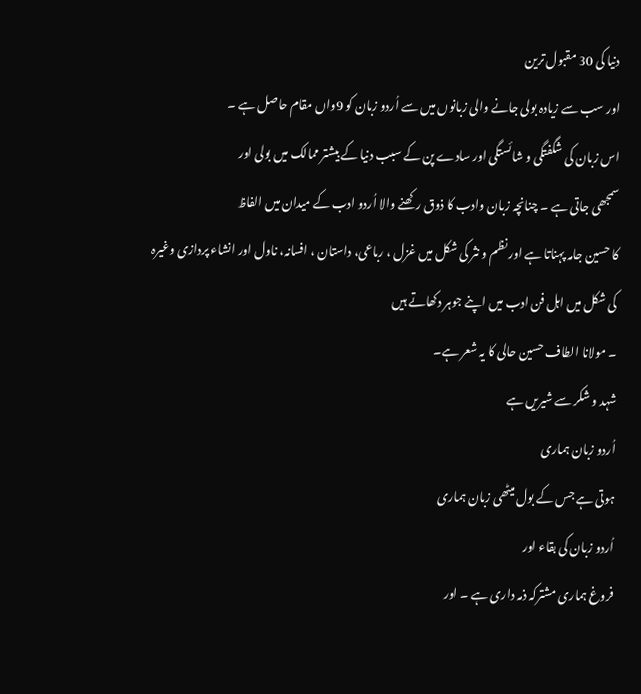دنیا کی 30 مقبول ترین
اور سب سے زیادہ بولی جانے والی زبانوں میں سے اُردو زبان کو 9واں مقام حاصل ہے ۔
اس زبان کی شگفتگی و شائستگی اور سادے پن کے سبب دنیا کے بیشتر ممالک میں بولی اور
سمجھی جاتی ہے ۔ چنانچہ زبان وادب کا ذوق رکھنے والا اُردو ادب کے میدان میں الفاظ
کا حسین جامہ پہناتا ہے اور نظم و نثر کی شکل میں غزل ، رباعی، داستان ، افسانہ، ناول اور انشاء پردازی وغیرہ
کی شکل میں اہل فن ادب میں اپنے جوہر دکھاتے ہیں
۔ مولانا الطاف حسین حالی کا یہ شعر ہے۔
شہد و شکر سے شیریں ہے
اُردو زبان ہماری
ہوتی ہے جس کے بول میٹھی زبان ہماری
اُردو زبان کی بقاء اور
فروغ ہماری مشترکہ ذمہ داری ہے ۔ اور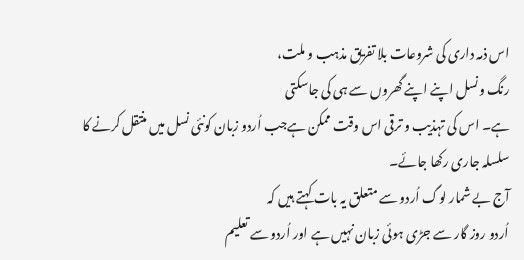اس ذمہ داری کی شروعات بلا تفریق مذہب و ملت،
رنگ ونسل اپنے اپنے گھروں سے ہی کی جاسکتی
ہے۔ اس کی تہذیب و ترقی اس وقت ممکن ہےجب اُردو زبان کونئی نسل میں منتقل کرنے کا
سلسلہ جاری رکھا جائے۔
آج بے شمار لوگ اُردو سے متعلق یہ بات کہتے ہیں کہ
اُردو روز گار سے جڑی ہوئی زبان نہیں ہے اور اُردو سے تعلیم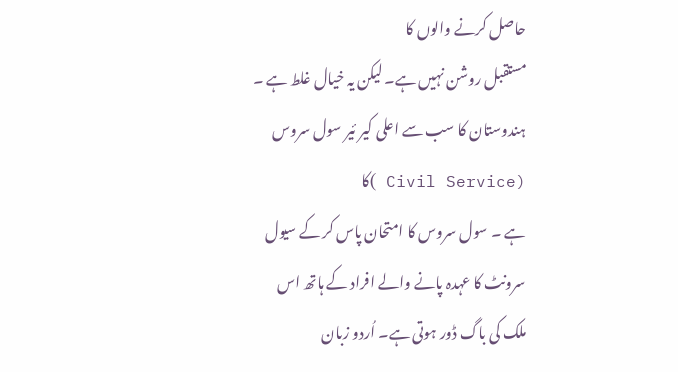حاصل کرنے والوں کا
مستقبل روشن نہیں ہے۔ لیکن یہ خیال غلط ہے ۔ ہندوستان کا سب سے اعلی کیر ئیر سول سروس (Civil Service )کا
ہے ۔ سول سروس کا امتحان پاس کر کے سیول سرونٹ کا عہدہ پانے والے افراد کے ہاتھ اس
ملک کی باگ ڈور ہوتی ہے۔ اُردو زبان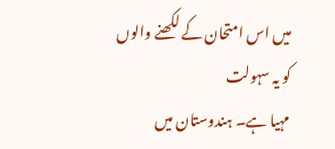میں اس امتحان کے لکھنے والوں کو یہ سہولت
مہیا ہے۔ ہندوستان میں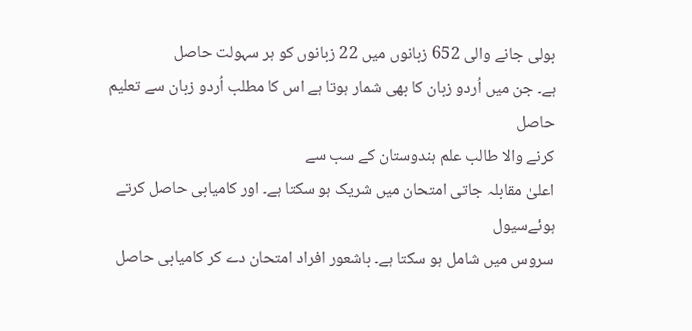بولی جانے والی 652 زبانوں میں 22 زبانوں کو ہر سہولت حاصل
ہے۔ جن میں اُردو زبان کا بھی شمار ہوتا ہے اس کا مطلب اُردو زبان سے تعلیم حاصل
کرنے والا طالب علم ہندوستان کے سب سے
اعلیٰ مقابلہ جاتی امتحان میں شریک ہو سکتا ہے۔ اور کامیابی حاصل کرتے ہوئےسیول
سروس میں شامل ہو سکتا ہے۔ باشعور افراد امتحان دے کر کامیابی حاصل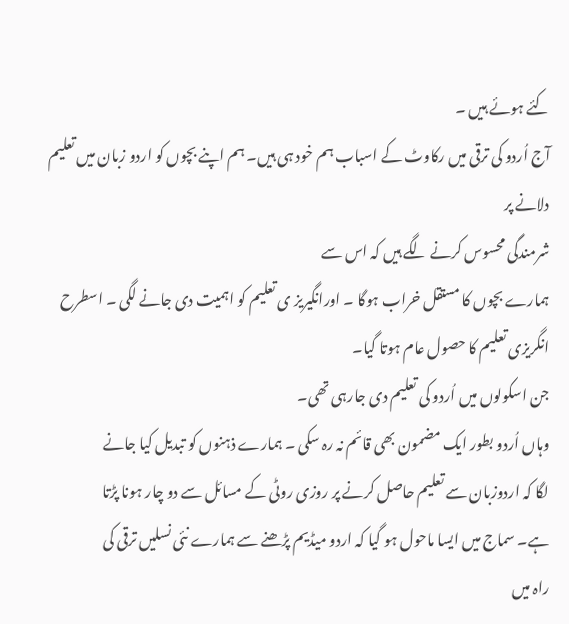کئے ہوئے ہیں ۔
آج اُردو کی ترقی میں رکاوٹ کے اسباب ہم خود ہی ہیں۔ ہم اپنے بچوں کو اردو زبان میں تعلیم دلانے پر
شرمندگی محسوس کرنے لگے ہیں کہ اس سے
ہمارے بچوں کا مستقل خراب ہوگا ۔ اورانگیریز ی تعلیم کو اہمیت دی جانے لگی ۔ اسطرح
انگریزی تعلیم کا حصول عام ہوتا گیا۔
جن اسکولوں میں اُردو کی تعلیم دی جارہی تھی۔
وہاں اُردو بطور ایک مضمون بھی قائم نہ رہ سکی ۔ ہمارے ذہنوں کو تبدیل کیا جانے
لگا کہ اردوزبان سے تعلیم حاصل کرنے پر روزی روٹی کے مسائل سے دو چار ہونا پڑتا
ہے۔ سماج میں ایسا ماحول ہو گیا کہ اردو میڈیم پڑھنے سے ہمارے نئی نسلیں ترقی کی
راہ میں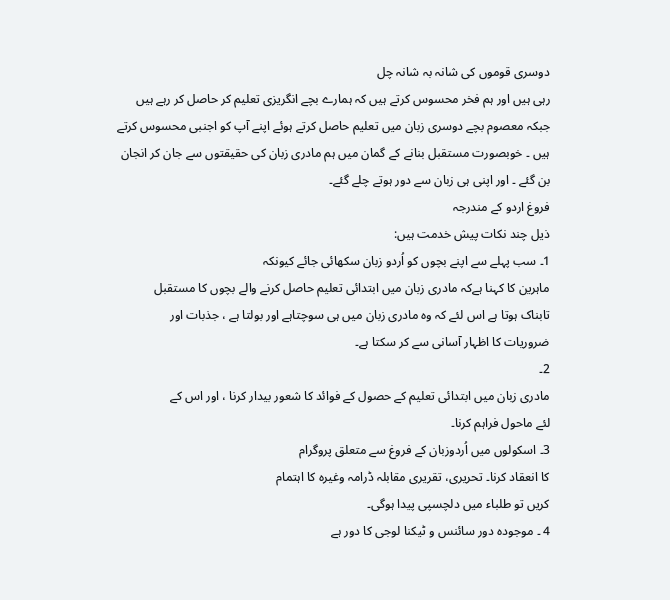دوسری قوموں کی شانہ بہ شانہ چل
رہی ہیں اور ہم فخر محسوس کرتے ہیں کہ ہمارے بچے انگریزی تعلیم کر حاصل کر رہے ہیں
جبکہ معصوم بچے دوسری زبان میں تعلیم حاصل کرتے ہوئے اپنے آپ کو اجنبی محسوس کرتے
ہیں ۔ خوبصورت مستقبل بنانے کے گمان میں ہم مادری زبان کی حقیقتوں سے جان کر انجان
بن گئے ۔ اور اپنی ہی زبان سے دور ہوتے چلے گئے۔
فروغ اردو کے مندرجہ
ذیل چند نکات پیش خدمت ہیں:
1۔ سب پہلے سے اپنے بچوں کو اُردو زبان سکھائی جائے کیونکہ
ماہرین کا کہنا ہےکہ مادری زبان میں ابتدائی تعلیم حاصل کرنے والے بچوں کا مستقبل
تابناک ہوتا ہے اس لئے کہ وہ مادری زبان میں ہی سوچتاہے اور بولتا ہے ، جذبات اور
ضروریات کا اظہار آسانی سے کر سکتا ہے۔
2۔
مادری زبان میں ابتدائی تعلیم کے حصول کے فوائد کا شعور بیدار کرنا ، اور اس کے
لئے ماحول فراہم کرنا۔
3۔ اسکولوں میں اُردوزبان کے فروغ سے متعلق پروگرام
کا انعقاد کرنا۔ تحریری، تقریری مقابلہ ڈرامہ وغیرہ کا اہتمام
کریں تو طلباء میں دلچسپی پیدا ہوگی۔
4 ۔ موجودہ دور سائنس و ٹیکنا لوجی کا دور ہے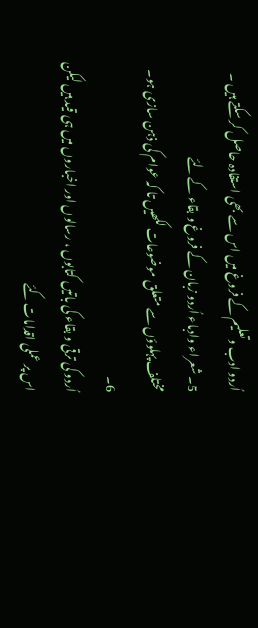اُردو ادب وتعلیم کے فروغ میں اس سے بھی استفادہ حاصل کر سکتے ہیں ۔
5۔ شعراء وادباء اُردو زبان کے فروغ و بقاء کے لئے
مختلف پہلوؤں سے متعلق موضوعات لکھیں تا کہ عوام کی ذہن سازی ہو۔
6۔
اُردو کی ترقی و بقاء کی باتیں کتابوں ، رسالوں اور اخباروں میں ہی قید ہیں لیکن
اس پر عملی اقدامات کئے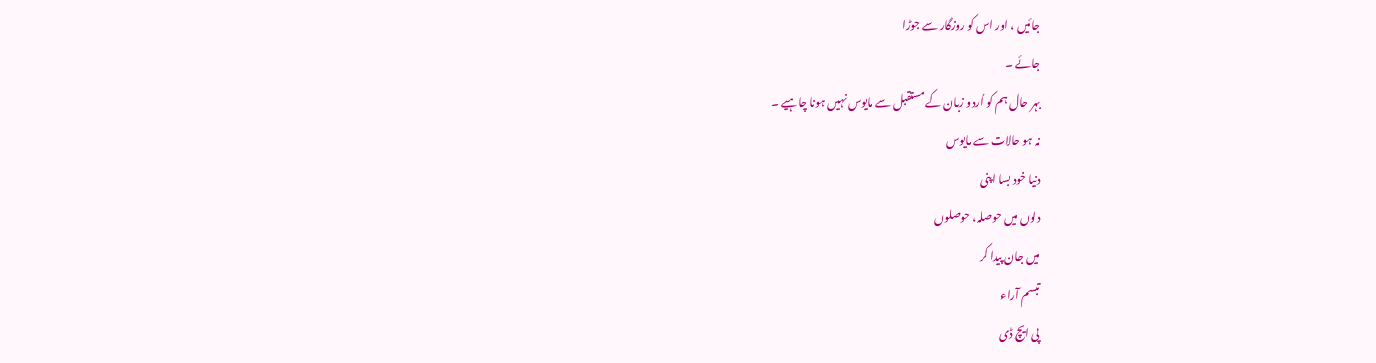جائیں ، اور اس کو روزگار سے جوڑا
جائے ۔
بہر حال ہم کو اُردو زبان کے مستقبل سے مایوس نہیں ہونا چاہیے ۔
نہ ہو حالات سے مایوس
دنیا خود بسا اپنی
دلوں میں حوصلہ، حوصلوں
میں جان پیدا کر
تبسم آراء
پی ایچ ڈی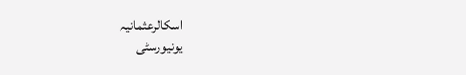اسکالرعثمانیہ
یونیورسٹی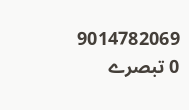9014782069
0 تبصرے